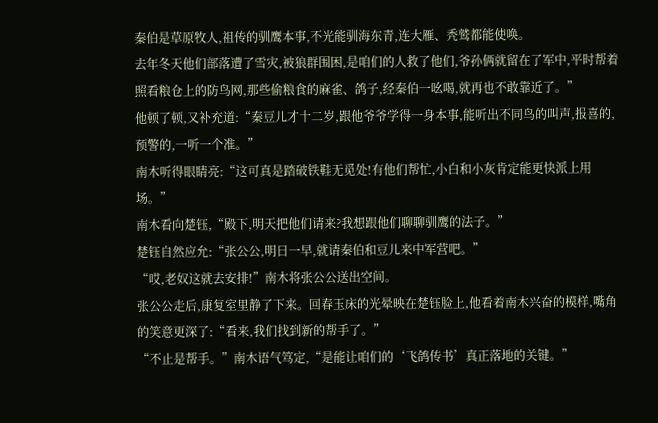秦伯是草原牧人,祖传的驯鹰本事,不光能驯海东青,连大雁、秃鹫都能使唤。
去年冬天他们部落遭了雪灾,被狼群围困,是咱们的人救了他们,爷孙俩就留在了军中,平时帮着照看粮仓上的防鸟网,那些偷粮食的麻雀、鸽子,经秦伯一吆喝,就再也不敢靠近了。”
他顿了顿,又补充道:“秦豆儿才十二岁,跟他爷爷学得一身本事,能听出不同鸟的叫声,报喜的,预警的,一听一个准。”
南木听得眼睛亮:“这可真是踏破铁鞋无觅处!有他们帮忙,小白和小灰肯定能更快派上用场。”
南木看向楚钰,“殿下,明天把他们请来?我想跟他们聊聊驯鹰的法子。”
楚钰自然应允:“张公公,明日一早,就请秦伯和豆儿来中军营吧。”
“哎,老奴这就去安排!”南木将张公公送出空间。
张公公走后,康复室里静了下来。回春玉床的光晕映在楚钰脸上,他看着南木兴奋的模样,嘴角的笑意更深了:“看来,我们找到新的帮手了。”
“不止是帮手。”南木语气笃定,“是能让咱们的‘飞鸽传书’真正落地的关键。”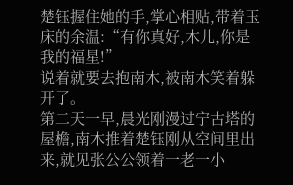楚钰握住她的手,掌心相贴,带着玉床的余温:“有你真好,木儿,你是我的福星!”
说着就要去抱南木,被南木笑着躲开了。
第二天一早,晨光刚漫过宁古塔的屋檐,南木推着楚钰刚从空间里出来,就见张公公领着一老一小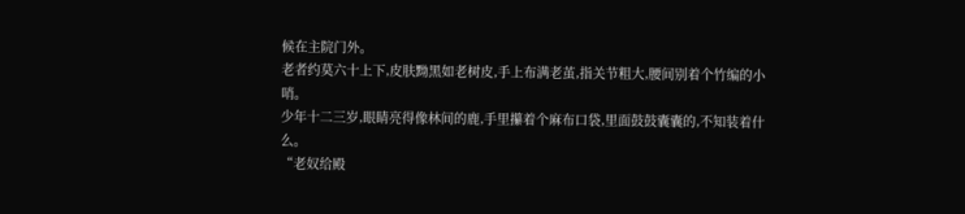候在主院门外。
老者约莫六十上下,皮肤黝黑如老树皮,手上布满老茧,指关节粗大,腰间别着个竹编的小哨。
少年十二三岁,眼睛亮得像林间的鹿,手里攥着个麻布口袋,里面鼓鼓囊囊的,不知装着什么。
“老奴给殿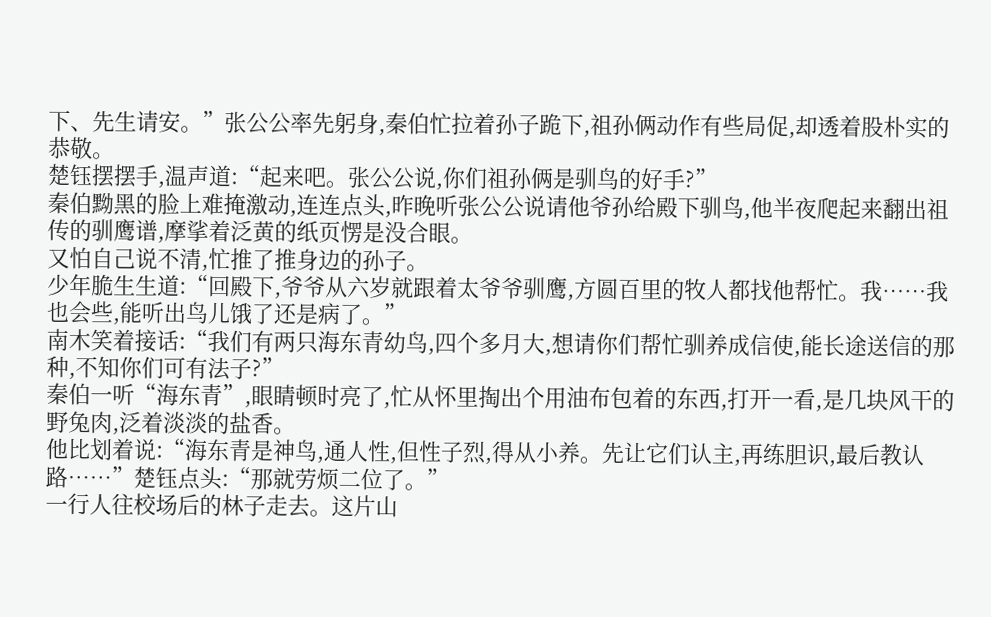下、先生请安。”张公公率先躬身,秦伯忙拉着孙子跪下,祖孙俩动作有些局促,却透着股朴实的恭敬。
楚钰摆摆手,温声道:“起来吧。张公公说,你们祖孙俩是驯鸟的好手?”
秦伯黝黑的脸上难掩激动,连连点头,昨晚听张公公说请他爷孙给殿下驯鸟,他半夜爬起来翻出祖传的驯鹰谱,摩挲着泛黄的纸页愣是没合眼。
又怕自己说不清,忙推了推身边的孙子。
少年脆生生道:“回殿下,爷爷从六岁就跟着太爷爷驯鹰,方圆百里的牧人都找他帮忙。我……我也会些,能听出鸟儿饿了还是病了。”
南木笑着接话:“我们有两只海东青幼鸟,四个多月大,想请你们帮忙驯养成信使,能长途送信的那种,不知你们可有法子?”
秦伯一听“海东青”,眼睛顿时亮了,忙从怀里掏出个用油布包着的东西,打开一看,是几块风干的野兔肉,泛着淡淡的盐香。
他比划着说:“海东青是神鸟,通人性,但性子烈,得从小养。先让它们认主,再练胆识,最后教认路……”楚钰点头:“那就劳烦二位了。”
一行人往校场后的林子走去。这片山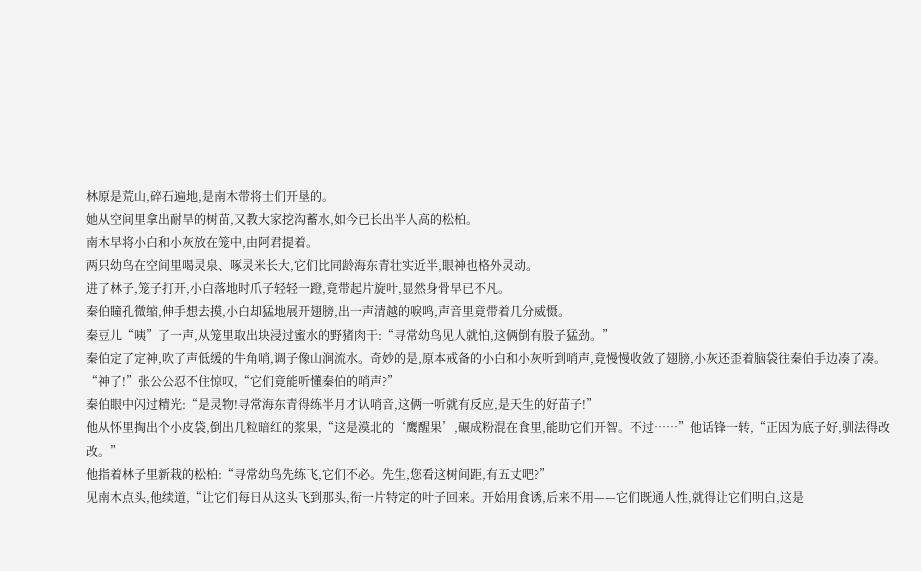林原是荒山,碎石遍地,是南木带将士们开垦的。
她从空间里拿出耐旱的树苗,又教大家挖沟蓄水,如今已长出半人高的松柏。
南木早将小白和小灰放在笼中,由阿君提着。
两只幼鸟在空间里喝灵泉、啄灵米长大,它们比同龄海东青壮实近半,眼神也格外灵动。
进了林子,笼子打开,小白落地时爪子轻轻一蹬,竟带起片旋叶,显然身骨早已不凡。
秦伯瞳孔微缩,伸手想去摸,小白却猛地展开翅膀,出一声清越的唳鸣,声音里竟带着几分威慑。
秦豆儿“咦”了一声,从笼里取出块浸过蜜水的野猪肉干:“寻常幼鸟见人就怕,这俩倒有股子猛劲。”
秦伯定了定神,吹了声低缓的牛角哨,调子像山涧流水。奇妙的是,原本戒备的小白和小灰听到哨声,竟慢慢收敛了翅膀,小灰还歪着脑袋往秦伯手边凑了凑。
“神了!”张公公忍不住惊叹,“它们竟能听懂秦伯的哨声?”
秦伯眼中闪过精光:“是灵物!寻常海东青得练半月才认哨音,这俩一听就有反应,是天生的好苗子!”
他从怀里掏出个小皮袋,倒出几粒暗红的浆果,“这是漠北的‘鹰醒果’,碾成粉混在食里,能助它们开智。不过……”他话锋一转,“正因为底子好,驯法得改改。”
他指着林子里新栽的松柏:“寻常幼鸟先练飞,它们不必。先生,您看这树间距,有五丈吧?”
见南木点头,他续道,“让它们每日从这头飞到那头,衔一片特定的叶子回来。开始用食诱,后来不用——它们既通人性,就得让它们明白,这是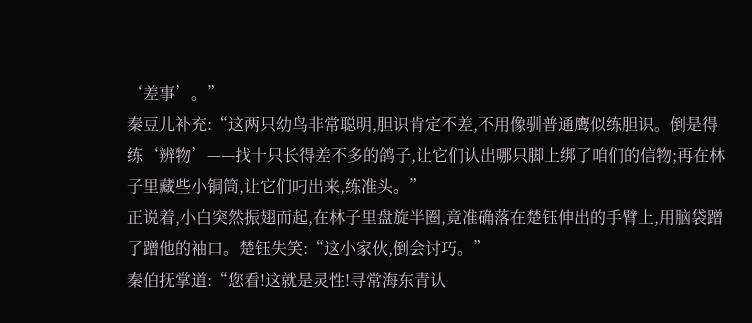‘差事’。”
秦豆儿补充:“这两只幼鸟非常聪明,胆识肯定不差,不用像驯普通鹰似练胆识。倒是得练‘辨物’——找十只长得差不多的鸽子,让它们认出哪只脚上绑了咱们的信物;再在林子里藏些小铜筒,让它们叼出来,练准头。”
正说着,小白突然振翅而起,在林子里盘旋半圈,竟准确落在楚钰伸出的手臂上,用脑袋蹭了蹭他的袖口。楚钰失笑:“这小家伙,倒会讨巧。”
秦伯抚掌道:“您看!这就是灵性!寻常海东青认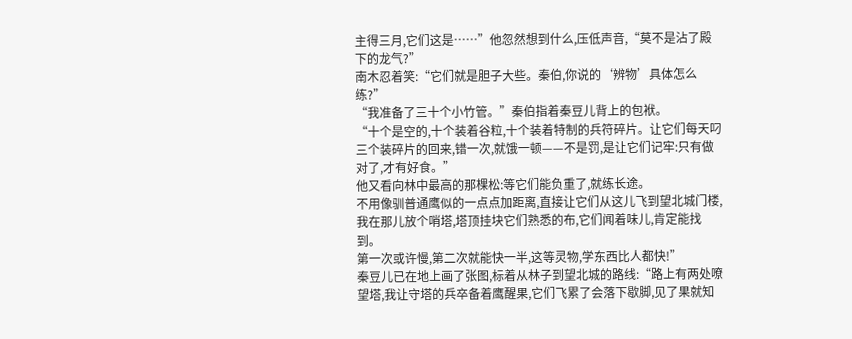主得三月,它们这是……”他忽然想到什么,压低声音,“莫不是沾了殿下的龙气?”
南木忍着笑:“它们就是胆子大些。秦伯,你说的‘辨物’具体怎么练?”
“我准备了三十个小竹管。”秦伯指着秦豆儿背上的包袱。
“十个是空的,十个装着谷粒,十个装着特制的兵符碎片。让它们每天叼三个装碎片的回来,错一次,就饿一顿——不是罚,是让它们记牢:只有做对了,才有好食。”
他又看向林中最高的那棵松:等它们能负重了,就练长途。
不用像驯普通鹰似的一点点加距离,直接让它们从这儿飞到望北城门楼,我在那儿放个哨塔,塔顶挂块它们熟悉的布,它们闻着味儿,肯定能找到。
第一次或许慢,第二次就能快一半,这等灵物,学东西比人都快!”
秦豆儿已在地上画了张图,标着从林子到望北城的路线:“路上有两处嘹望塔,我让守塔的兵卒备着鹰醒果,它们飞累了会落下歇脚,见了果就知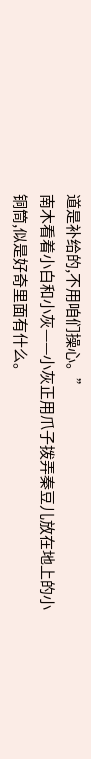道是补给的,不用咱们操心。”
南木看着小白和小灰——小灰正用爪子拨弄秦豆儿放在地上的小铜筒,似是好奇里面有什么。